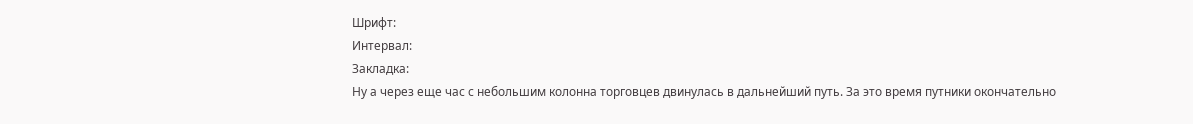Шрифт:
Интервал:
Закладка:
Ну а через еще час с небольшим колонна торговцев двинулась в дальнейший путь. За это время путники окончательно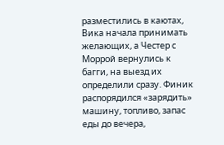разместились в каютах, Вика начала принимать желающих, а Честер с Моррой вернулись к багги, на выезд их определили сразу. Финик распорядился «зарядить» машину, топливо, запас еды до вечера,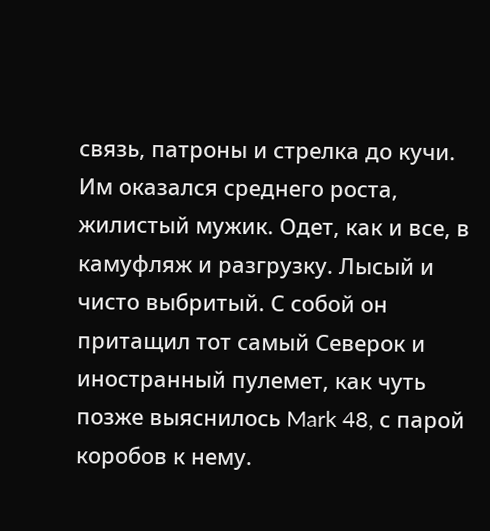связь, патроны и стрелка до кучи. Им оказался среднего роста, жилистый мужик. Одет, как и все, в камуфляж и разгрузку. Лысый и чисто выбритый. С собой он притащил тот самый Северок и иностранный пулемет, как чуть позже выяснилось Mark 48, с парой коробов к нему.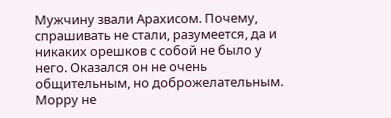Мужчину звали Арахисом. Почему, спрашивать не стали, разумеется, да и никаких орешков с собой не было у него. Оказался он не очень общительным, но доброжелательным. Морру не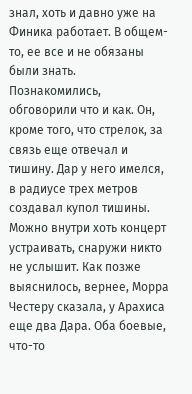знал, хоть и давно уже на Финика работает. В общем-то, ее все и не обязаны были знать. Познакомились, обговорили что и как. Он, кроме того, что стрелок, за связь еще отвечал и тишину. Дар у него имелся, в радиусе трех метров создавал купол тишины. Можно внутри хоть концерт устраивать, снаружи никто не услышит. Как позже выяснилось, вернее, Морра Честеру сказала, у Арахиса еще два Дара. Оба боевые, что-то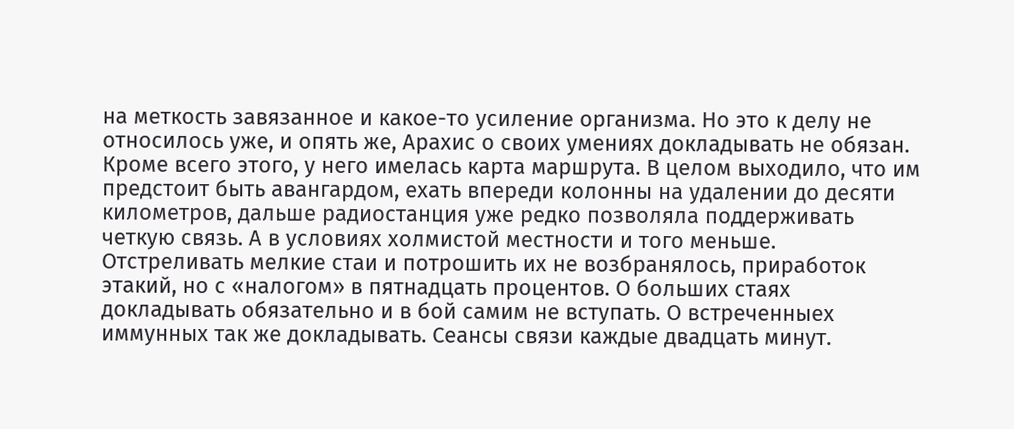на меткость завязанное и какое-то усиление организма. Но это к делу не относилось уже, и опять же, Арахис о своих умениях докладывать не обязан. Кроме всего этого, у него имелась карта маршрута. В целом выходило, что им предстоит быть авангардом, ехать впереди колонны на удалении до десяти километров, дальше радиостанция уже редко позволяла поддерживать четкую связь. А в условиях холмистой местности и того меньше. Отстреливать мелкие стаи и потрошить их не возбранялось, приработок этакий, но с «налогом» в пятнадцать процентов. О больших стаях докладывать обязательно и в бой самим не вступать. О встреченныех иммунных так же докладывать. Сеансы связи каждые двадцать минут.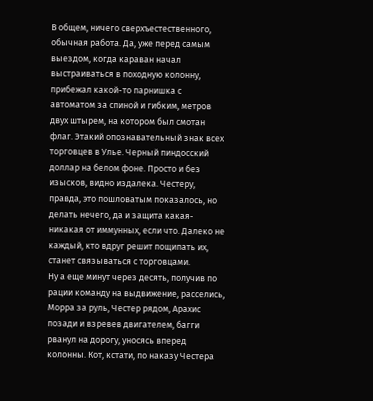В общем, ничего сверхъестественного, обычная работа. Да, уже перед самым выездом, когда караван начал выстраиваться в походную колонну, прибежал какой-то парнишка с автоматом за спиной и гибким, метров двух штырем, на котором был смотан флаг. Этакий опознавательный знак всех торговцев в Улье. Черный пиндосский доллар на белом фоне. Просто и без изысков, видно издалека. Честеру, правда, это пошловатым показалось, но делать нечего, да и защита какая-никакая от иммунных, если что. Далеко не каждый, кто вдруг решит пощипать их, станет связываться с торговцами.
Ну а еще минут через десять, получив по рации команду на выдвижение, расселись, Морра за руль, Честер рядом, Арахис позади и взревев двигателем, багги рванул на дорогу, уносясь вперед колонны. Кот, кстати, по наказу Честера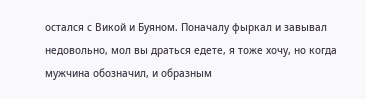остался с Викой и Буяном. Поначалу фыркал и завывал недовольно, мол вы драться едете, я тоже хочу, но когда мужчина обозначил, и образным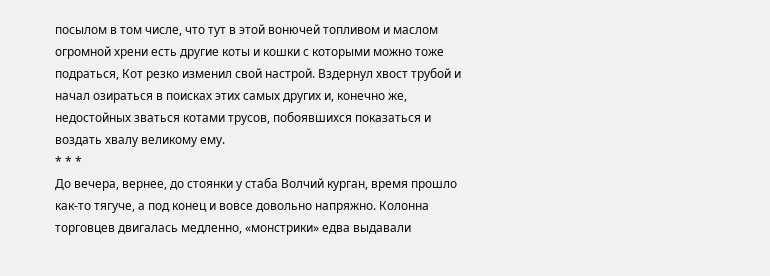посылом в том числе, что тут в этой вонючей топливом и маслом огромной хрени есть другие коты и кошки с которыми можно тоже подраться, Кот резко изменил свой настрой. Вздернул хвост трубой и начал озираться в поисках этих самых других и, конечно же, недостойных зваться котами трусов, побоявшихся показаться и воздать хвалу великому ему.
* * *
До вечера, вернее, до стоянки у стаба Волчий курган, время прошло как-то тягуче, а под конец и вовсе довольно напряжно. Колонна торговцев двигалась медленно, «монстрики» едва выдавали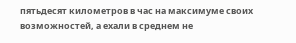пятьдесят километров в час на максимуме своих возможностей, а ехали в среднем не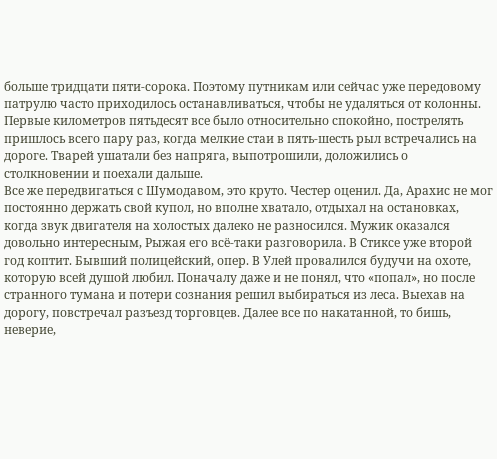больше тридцати пяти-сорока. Поэтому путникам или сейчас уже передовому патрулю часто приходилось останавливаться, чтобы не удаляться от колонны. Первые километров пятьдесят все было относительно спокойно, пострелять пришлось всего пару раз, когда мелкие стаи в пять-шесть рыл встречались на дороге. Тварей ушатали без напряга, выпотрошили, доложились о столкновении и поехали дальше.
Все же передвигаться с Шумодавом, это круто. Честер оценил. Да, Арахис не мог постоянно держать свой купол, но вполне хватало, отдыхал на остановках, когда звук двигателя на холостых далеко не разносился. Мужик оказался довольно интересным, Рыжая его всё-таки разговорила. В Стиксе уже второй год коптит. Бывший полицейский, опер. В Улей провалился будучи на охоте, которую всей душой любил. Поначалу даже и не понял, что «попал», но после странного тумана и потери сознания решил выбираться из леса. Выехав на дорогу, повстречал разъезд торговцев. Далее все по накатанной, то бишь, неверие,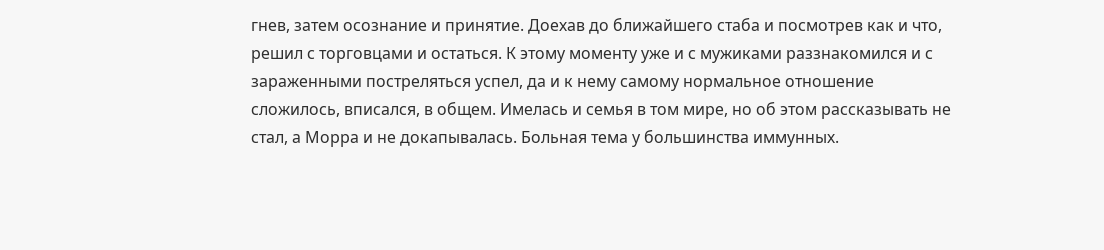гнев, затем осознание и принятие. Доехав до ближайшего стаба и посмотрев как и что, решил с торговцами и остаться. К этому моменту уже и с мужиками раззнакомился и с зараженными постреляться успел, да и к нему самому нормальное отношение сложилось, вписался, в общем. Имелась и семья в том мире, но об этом рассказывать не стал, а Морра и не докапывалась. Больная тема у большинства иммунных.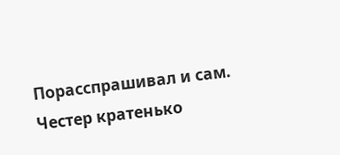Порасспрашивал и сам. Честер кратенько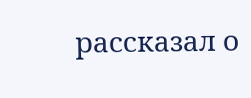рассказал о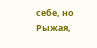себе, но Рыжая,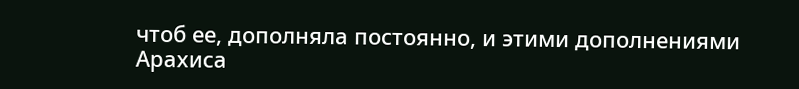чтоб ее, дополняла постоянно, и этими дополнениями Арахиса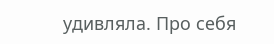удивляла. Про себя